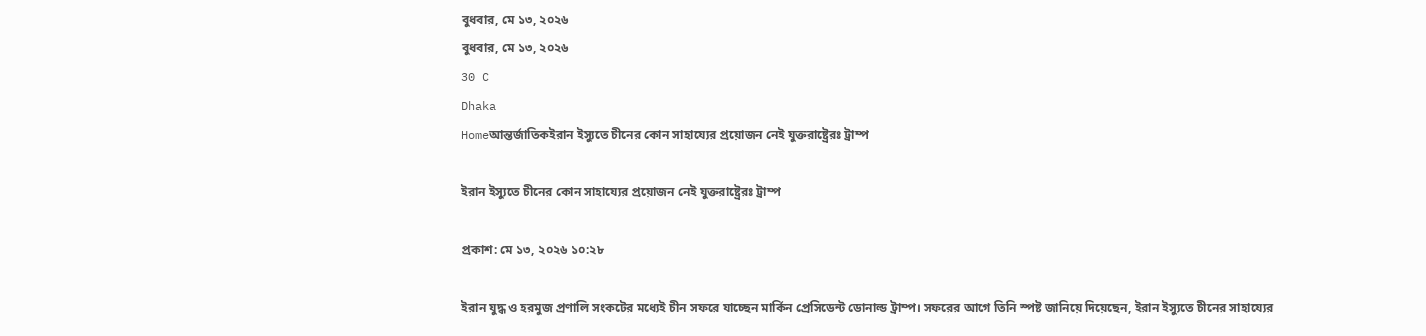বুধবার, মে ১৩, ২০২৬
বুধবার, মে ১৩, ২০২৬
30 C
Dhaka
Homeআন্তর্জাতিকইরান ইস্যুতে চীনের কোন সাহায্যের প্রয়োজন নেই যুক্তরাষ্ট্রেরঃ ট্রাম্প

ইরান ইস্যুতে চীনের কোন সাহায্যের প্রয়োজন নেই যুক্তরাষ্ট্রেরঃ ট্রাম্প

প্রকাশ: মে ১৩, ২০২৬ ১০:২৮

ইরান যুদ্ধ ও হরমুজ প্রণালি সংকটের মধ্যেই চীন সফরে যাচ্ছেন মার্কিন প্রেসিডেন্ট ডোনাল্ড ট্রাম্প। সফরের আগে তিনি স্পষ্ট জানিয়ে দিয়েছেন, ইরান ইস্যুতে চীনের সাহায্যের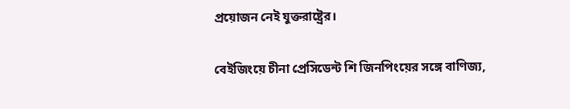প্রয়োজন নেই যুক্তরাষ্ট্রের।

বেইজিংয়ে চীনা প্রেসিডেন্ট শি জিনপিংয়ের সঙ্গে বাণিজ্য,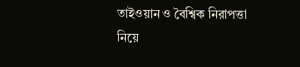তাইওয়ান ও বৈশ্বিক নিরাপত্তা নিয়ে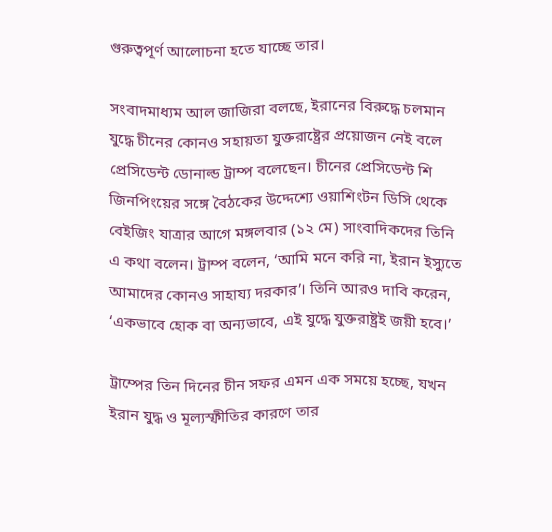গুরুত্বপূর্ণ আলোচনা হতে যাচ্ছে তার।

সংবাদমাধ্যম আল জাজিরা বলছে, ইরানের বিরুদ্ধে চলমান যুদ্ধে চীনের কোনও সহায়তা যুক্তরাষ্ট্রের প্রয়োজন নেই বলে প্রেসিডেন্ট ডোনাল্ড ট্রাম্প বলেছেন। চীনের প্রেসিডেন্ট শি জিনপিংয়ের সঙ্গে বৈঠকের উদ্দেশ্যে ওয়াশিংটন ডিসি থেকে বেইজিং যাত্রার আগে মঙ্গলবার (১২ মে) সাংবাদিকদের তিনি এ কথা বলেন। ট্রাম্প বলেন, ‘আমি মনে করি না, ইরান ইস্যুতে আমাদের কোনও সাহায্য দরকার’। তিনি আরও দাবি করেন, ‘একভাবে হোক বা অন্যভাবে, এই যুদ্ধে যুক্তরাষ্ট্রই জয়ী হবে।’

ট্রাম্পের তিন দিনের চীন সফর এমন এক সময়ে হচ্ছে, যখন ইরান যুদ্ধ ও মূল্যস্ফীতির কারণে তার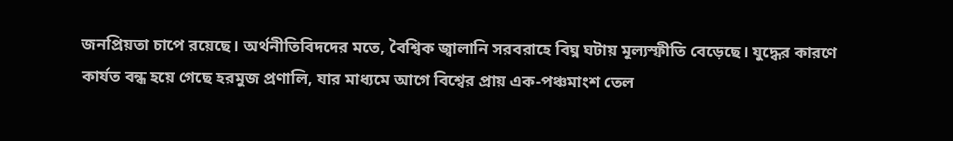জনপ্রিয়তা চাপে রয়েছে। অর্থনীতিবিদদের মতে, বৈশ্বিক জ্বালানি সরবরাহে বিঘ্ন ঘটায় মূল্যস্ফীতি বেড়েছে। যুদ্ধের কারণে কার্যত বন্ধ হয়ে গেছে হরমুজ প্রণালি, যার মাধ্যমে আগে বিশ্বের প্রায় এক-পঞ্চমাংশ তেল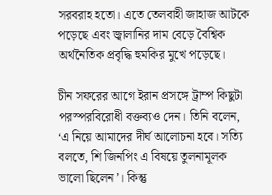সরবরাহ হতো। এতে তেলবাহী জাহাজ আটকে পড়েছে এবং জ্বালানির দাম বেড়ে বৈশ্বিক অর্থনৈতিক প্রবৃদ্ধি হুমকির মুখে পড়েছে।

চীন সফরের আগে ইরান প্রসঙ্গে ট্রাম্প কিছুটা পরস্পরবিরোধী বক্তব্যও দেন। তিনি বলেন, ‘এ নিয়ে আমাদের দীর্ঘ আলোচনা হবে। সত্যি বলতে, শি জিনপিং এ বিষয়ে তুলনামূলক ভালো ছিলেন’। কিন্তু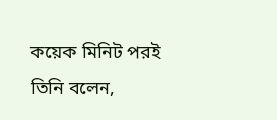কয়েক মিনিট পরই তিনি বলেন,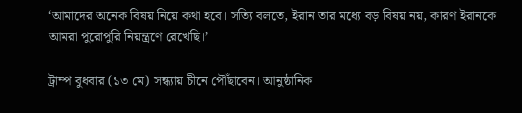‘আমাদের অনেক বিষয় নিয়ে কথা হবে। সত্যি বলতে, ইরান তার মধ্যে বড় বিষয় নয়, কারণ ইরানকে আমরা পুরোপুরি নিয়ন্ত্রণে রেখেছি।’

ট্রাম্প বুধবার (১৩ মে) সন্ধ্যায় চীনে পৌঁছাবেন। আনুষ্ঠানিক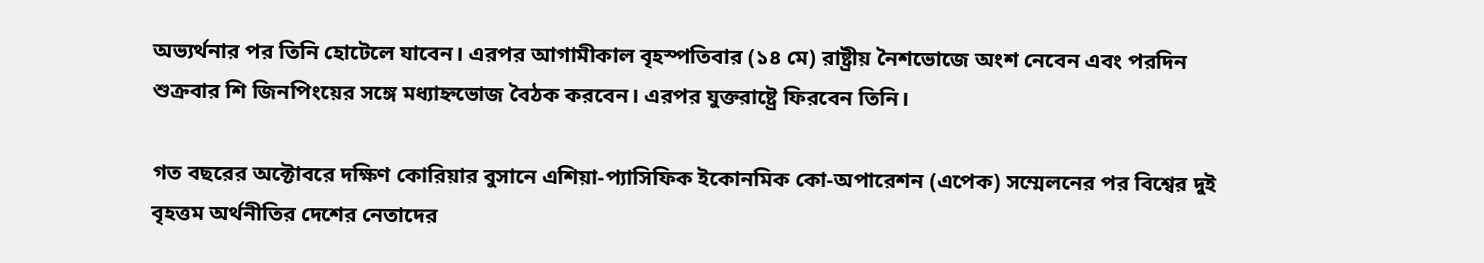অভ্যর্থনার পর তিনি হোটেলে যাবেন। এরপর আগামীকাল বৃহস্পতিবার (১৪ মে) রাষ্ট্রীয় নৈশভোজে অংশ নেবেন এবং পরদিন শুক্রবার শি জিনপিংয়ের সঙ্গে মধ্যাহ্নভোজ বৈঠক করবেন। এরপর যুক্তরাষ্ট্রে ফিরবেন তিনি।

গত বছরের অক্টোবরে দক্ষিণ কোরিয়ার বুসানে এশিয়া-প্যাসিফিক ইকোনমিক কো-অপারেশন (এপেক) সম্মেলনের পর বিশ্বের দুই বৃহত্তম অর্থনীতির দেশের নেতাদের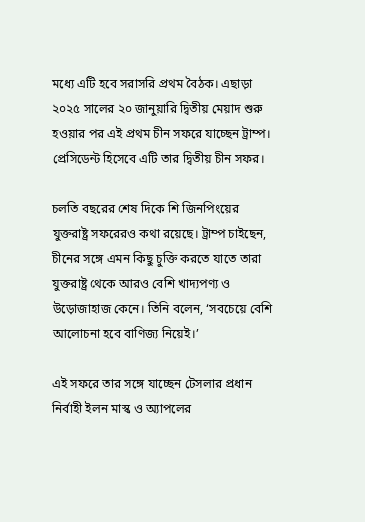মধ্যে এটি হবে সরাসরি প্রথম বৈঠক। এছাড়া ২০২৫ সালের ২০ জানুয়ারি দ্বিতীয় মেয়াদ শুরু হওয়ার পর এই প্রথম চীন সফরে যাচ্ছেন ট্রাম্প। প্রেসিডেন্ট হিসেবে এটি তার দ্বিতীয় চীন সফর।

চলতি বছরের শেষ দিকে শি জিনপিংয়ের যুক্তরাষ্ট্র সফরেরও কথা রয়েছে। ট্রাম্প চাইছেন, চীনের সঙ্গে এমন কিছু চুক্তি করতে যাতে তারা যুক্তরাষ্ট্র থেকে আরও বেশি খাদ্যপণ্য ও উড়োজাহাজ কেনে। তিনি বলেন, ‘সবচেয়ে বেশি আলোচনা হবে বাণিজ্য নিয়েই।’

এই সফরে তার সঙ্গে যাচ্ছেন টেসলার প্রধান নির্বাহী ইলন মাস্ক ও অ্যাপলের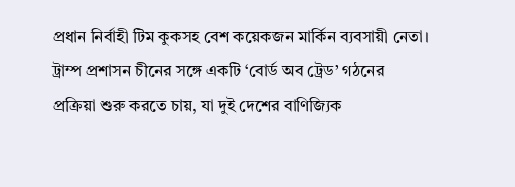প্রধান নির্বাহী টিম কুকসহ বেশ কয়েকজন মার্কিন ব্যবসায়ী নেতা। ট্রাম্প প্রশাসন চীনের সঙ্গে একটি ‘বোর্ড অব ট্রেড’ গঠনের প্রক্রিয়া শুরু করতে চায়, যা দুই দেশের বাণিজ্যিক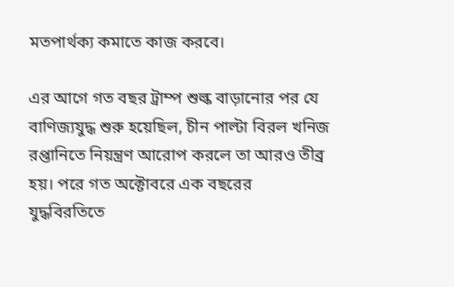মতপার্থক্য কমাতে কাজ করবে।

এর আগে গত বছর ট্রাম্প শুল্ক বাড়ানোর পর যে বাণিজ্যযুদ্ধ শুরু হয়েছিল, চীন পাল্টা বিরল খনিজ রপ্তানিতে নিয়ন্ত্রণ আরোপ করলে তা আরও তীব্র হয়। পরে গত অক্টোবরে এক বছরের যুদ্ধবিরতিতে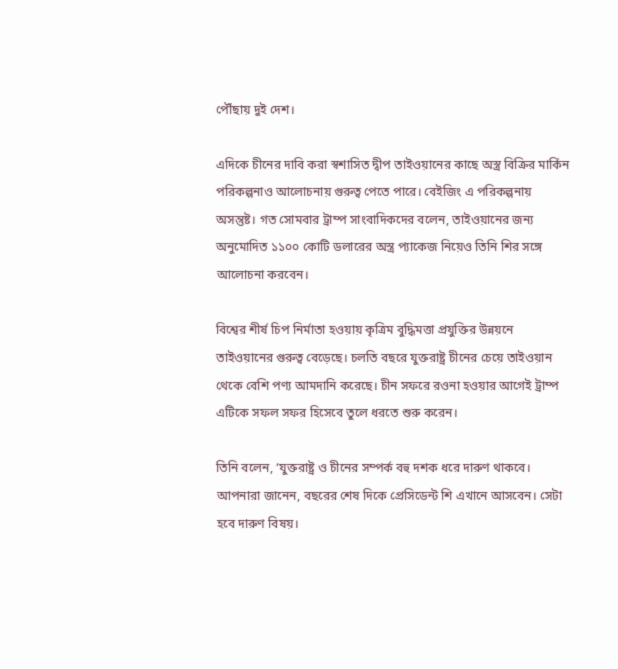পৌঁছায় দুই দেশ।

এদিকে চীনের দাবি করা স্বশাসিত দ্বীপ তাইওয়ানের কাছে অস্ত্র বিক্রির মার্কিন পরিকল্পনাও আলোচনায় গুরুত্ব পেতে পারে। বেইজিং এ পরিকল্পনায় অসন্তুষ্ট। গত সোমবার ট্রাম্প সাংবাদিকদের বলেন, তাইওয়ানের জন্য অনুমোদিত ১১০০ কোটি ডলারের অস্ত্র প্যাকেজ নিয়েও তিনি শির সঙ্গে আলোচনা করবেন।

বিশ্বের শীর্ষ চিপ নির্মাতা হওয়ায় কৃত্রিম বুদ্ধিমত্তা প্রযুক্তির উন্নয়নে তাইওয়ানের গুরুত্ব বেড়েছে। চলতি বছরে যুক্তরাষ্ট্র চীনের চেয়ে তাইওয়ান থেকে বেশি পণ্য আমদানি করেছে। চীন সফরে রওনা হওয়ার আগেই ট্রাম্প এটিকে সফল সফর হিসেবে তুলে ধরতে শুরু করেন।

তিনি বলেন, ‘যুক্তরাষ্ট্র ও চীনের সম্পর্ক বহু দশক ধরে দারুণ থাকবে। আপনারা জানেন, বছরের শেষ দিকে প্রেসিডেন্ট শি এখানে আসবেন। সেটা হবে দারুণ বিষয়।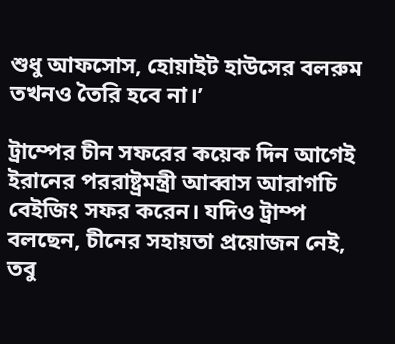শুধু আফসোস, হোয়াইট হাউসের বলরুম তখনও তৈরি হবে না।’

ট্রাম্পের চীন সফরের কয়েক দিন আগেই ইরানের পররাষ্ট্রমন্ত্রী আব্বাস আরাগচি বেইজিং সফর করেন। যদিও ট্রাম্প বলছেন, চীনের সহায়তা প্রয়োজন নেই, তবু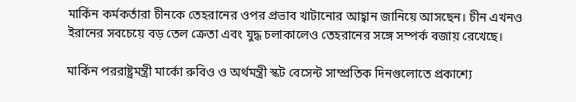মার্কিন কর্মকর্তারা চীনকে তেহরানের ওপর প্রভাব খাটানোর আহ্বান জানিয়ে আসছেন। চীন এখনও ইরানের সবচেয়ে বড় তেল ক্রেতা এবং যুদ্ধ চলাকালেও তেহরানের সঙ্গে সম্পর্ক বজায় রেখেছে।

মার্কিন পররাষ্ট্রমন্ত্রী মার্কো রুবিও ও অর্থমন্ত্রী স্কট বেসেন্ট সাম্প্রতিক দিনগুলোতে প্রকাশ্যে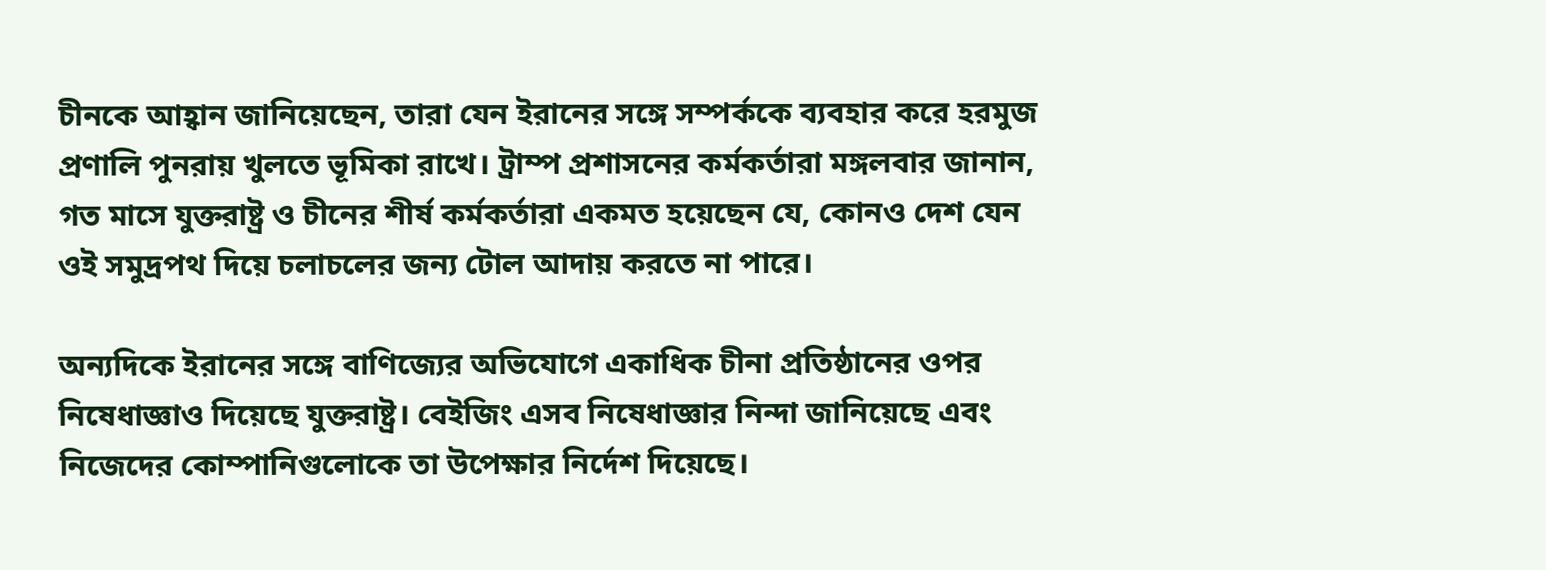চীনকে আহ্বান জানিয়েছেন, তারা যেন ইরানের সঙ্গে সম্পর্ককে ব্যবহার করে হরমুজ প্রণালি পুনরায় খুলতে ভূমিকা রাখে। ট্রাম্প প্রশাসনের কর্মকর্তারা মঙ্গলবার জানান, গত মাসে যুক্তরাষ্ট্র ও চীনের শীর্ষ কর্মকর্তারা একমত হয়েছেন যে, কোনও দেশ যেন ওই সমুদ্রপথ দিয়ে চলাচলের জন্য টোল আদায় করতে না পারে।

অন্যদিকে ইরানের সঙ্গে বাণিজ্যের অভিযোগে একাধিক চীনা প্রতিষ্ঠানের ওপর নিষেধাজ্ঞাও দিয়েছে যুক্তরাষ্ট্র। বেইজিং এসব নিষেধাজ্ঞার নিন্দা জানিয়েছে এবং নিজেদের কোম্পানিগুলোকে তা উপেক্ষার নির্দেশ দিয়েছে।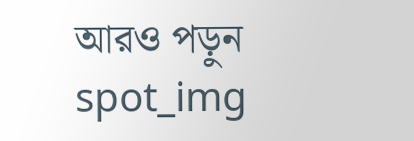আরও পড়ুন
spot_img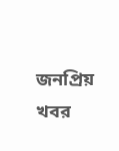জনপ্রিয় খবর